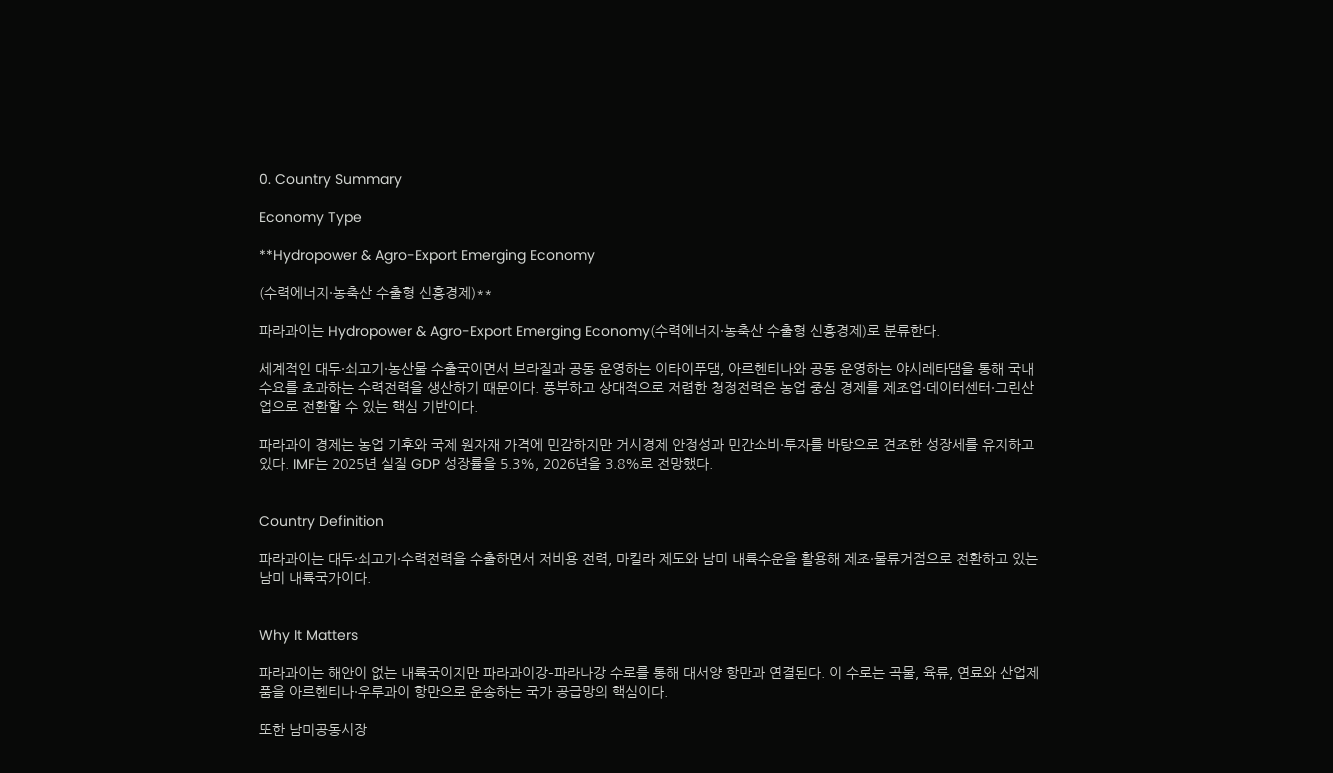0. Country Summary

Economy Type

**Hydropower & Agro-Export Emerging Economy

(수력에너지·농축산 수출형 신흥경제)**

파라과이는 Hydropower & Agro-Export Emerging Economy(수력에너지·농축산 수출형 신흥경제)로 분류한다.

세계적인 대두·쇠고기·농산물 수출국이면서 브라질과 공동 운영하는 이타이푸댐, 아르헨티나와 공동 운영하는 야시레타댐을 통해 국내 수요를 초과하는 수력전력을 생산하기 때문이다. 풍부하고 상대적으로 저렴한 청정전력은 농업 중심 경제를 제조업·데이터센터·그린산업으로 전환할 수 있는 핵심 기반이다.

파라과이 경제는 농업 기후와 국제 원자재 가격에 민감하지만 거시경제 안정성과 민간소비·투자를 바탕으로 견조한 성장세를 유지하고 있다. IMF는 2025년 실질 GDP 성장률을 5.3%, 2026년을 3.8%로 전망했다.


Country Definition

파라과이는 대두·쇠고기·수력전력을 수출하면서 저비용 전력, 마킬라 제도와 남미 내륙수운을 활용해 제조·물류거점으로 전환하고 있는 남미 내륙국가이다.


Why It Matters

파라과이는 해안이 없는 내륙국이지만 파라과이강–파라나강 수로를 통해 대서양 항만과 연결된다. 이 수로는 곡물, 육류, 연료와 산업제품을 아르헨티나·우루과이 항만으로 운송하는 국가 공급망의 핵심이다.

또한 남미공동시장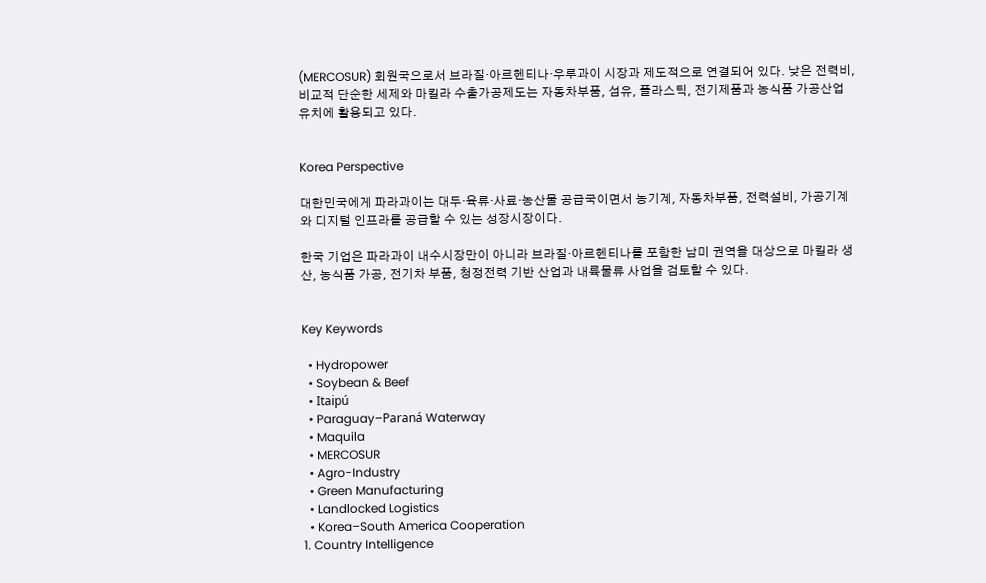(MERCOSUR) 회원국으로서 브라질·아르헨티나·우루과이 시장과 제도적으로 연결되어 있다. 낮은 전력비, 비교적 단순한 세제와 마킬라 수출가공제도는 자동차부품, 섬유, 플라스틱, 전기제품과 농식품 가공산업 유치에 활용되고 있다.


Korea Perspective

대한민국에게 파라과이는 대두·육류·사료·농산물 공급국이면서 농기계, 자동차부품, 전력설비, 가공기계와 디지털 인프라를 공급할 수 있는 성장시장이다.

한국 기업은 파라과이 내수시장만이 아니라 브라질·아르헨티나를 포함한 남미 권역을 대상으로 마킬라 생산, 농식품 가공, 전기차 부품, 청정전력 기반 산업과 내륙물류 사업을 검토할 수 있다.


Key Keywords

  • Hydropower
  • Soybean & Beef
  • Itaipú
  • Paraguay–Paraná Waterway
  • Maquila
  • MERCOSUR
  • Agro-Industry
  • Green Manufacturing
  • Landlocked Logistics
  • Korea–South America Cooperation
1. Country Intelligence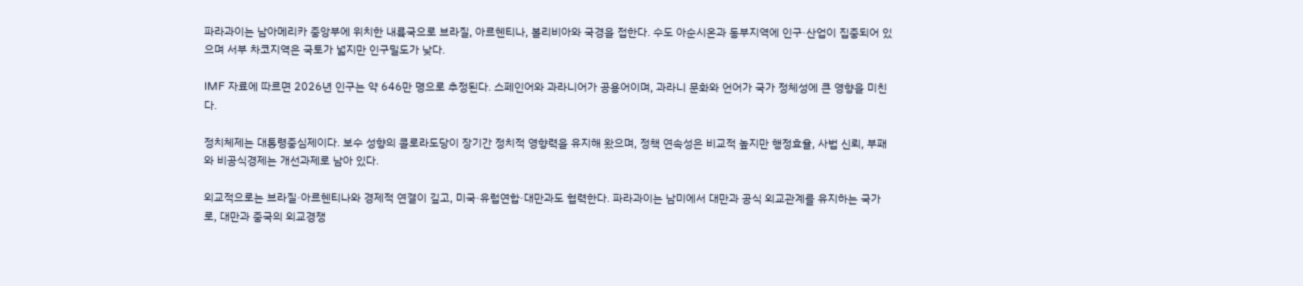파라과이는 남아메리카 중앙부에 위치한 내륙국으로 브라질, 아르헨티나, 볼리비아와 국경을 접한다. 수도 아순시온과 동부지역에 인구·산업이 집중되어 있으며 서부 차코지역은 국토가 넓지만 인구밀도가 낮다.

IMF 자료에 따르면 2026년 인구는 약 646만 명으로 추정된다. 스페인어와 과라니어가 공용어이며, 과라니 문화와 언어가 국가 정체성에 큰 영향을 미친다.

정치체제는 대통령중심제이다. 보수 성향의 콜로라도당이 장기간 정치적 영향력을 유지해 왔으며, 정책 연속성은 비교적 높지만 행정효율, 사법 신뢰, 부패와 비공식경제는 개선과제로 남아 있다.

외교적으로는 브라질·아르헨티나와 경제적 연결이 깊고, 미국·유럽연합·대만과도 협력한다. 파라과이는 남미에서 대만과 공식 외교관계를 유지하는 국가로, 대만과 중국의 외교경쟁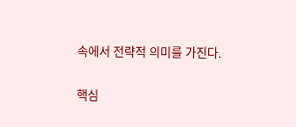속에서 전략적 의미를 가진다.

핵심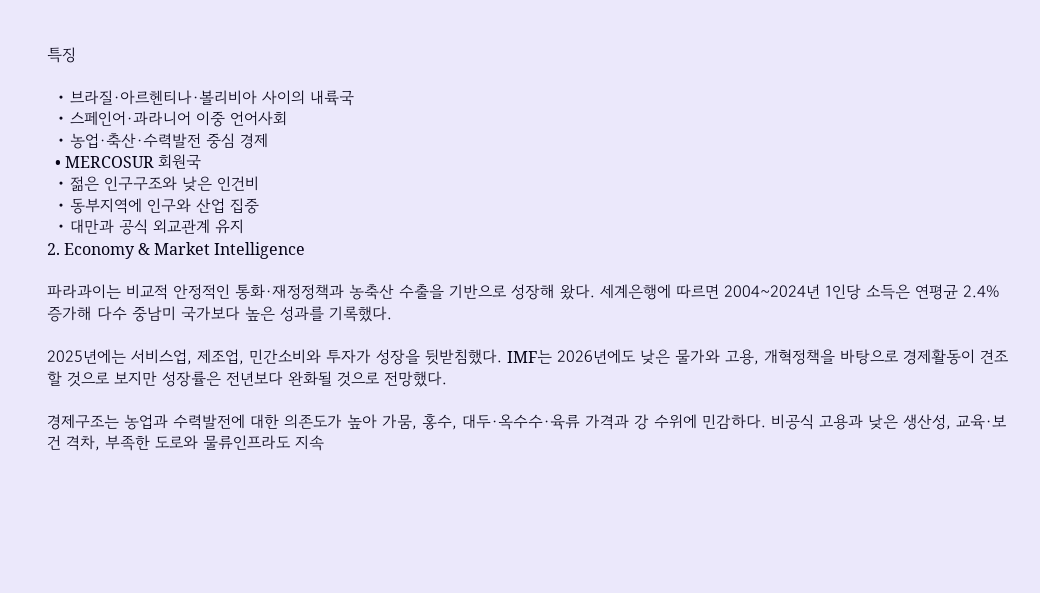특징

  • 브라질·아르헨티나·볼리비아 사이의 내륙국
  • 스페인어·과라니어 이중 언어사회
  • 농업·축산·수력발전 중심 경제
  • MERCOSUR 회원국
  • 젊은 인구구조와 낮은 인건비
  • 동부지역에 인구와 산업 집중
  • 대만과 공식 외교관계 유지
2. Economy & Market Intelligence

파라과이는 비교적 안정적인 통화·재정정책과 농축산 수출을 기반으로 성장해 왔다. 세계은행에 따르면 2004~2024년 1인당 소득은 연평균 2.4% 증가해 다수 중남미 국가보다 높은 성과를 기록했다.

2025년에는 서비스업, 제조업, 민간소비와 투자가 성장을 뒷받침했다. IMF는 2026년에도 낮은 물가와 고용, 개혁정책을 바탕으로 경제활동이 견조할 것으로 보지만 성장률은 전년보다 완화될 것으로 전망했다.

경제구조는 농업과 수력발전에 대한 의존도가 높아 가뭄, 홍수, 대두·옥수수·육류 가격과 강 수위에 민감하다. 비공식 고용과 낮은 생산성, 교육·보건 격차, 부족한 도로와 물류인프라도 지속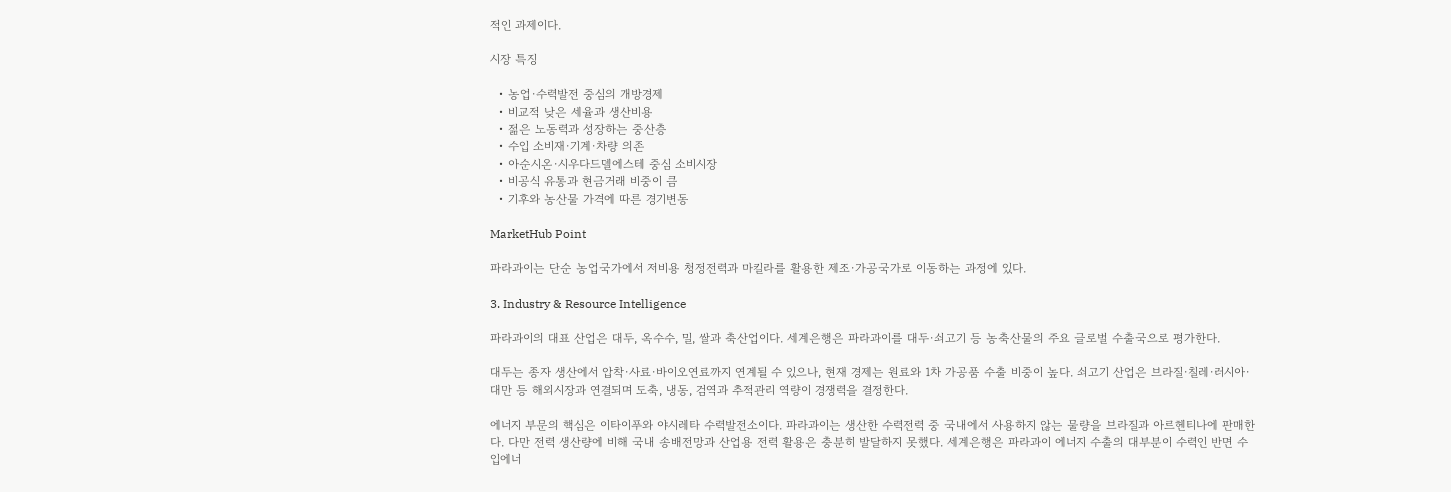적인 과제이다.

시장 특징

  • 농업·수력발전 중심의 개방경제
  • 비교적 낮은 세율과 생산비용
  • 젊은 노동력과 성장하는 중산층
  • 수입 소비재·기계·차량 의존
  • 아순시온·시우다드델에스테 중심 소비시장
  • 비공식 유통과 현금거래 비중이 큼
  • 기후와 농산물 가격에 따른 경기변동

MarketHub Point

파라과이는 단순 농업국가에서 저비용 청정전력과 마킬라를 활용한 제조·가공국가로 이동하는 과정에 있다.

3. Industry & Resource Intelligence

파라과이의 대표 산업은 대두, 옥수수, 밀, 쌀과 축산업이다. 세계은행은 파라과이를 대두·쇠고기 등 농축산물의 주요 글로벌 수출국으로 평가한다.

대두는 종자 생산에서 압착·사료·바이오연료까지 연계될 수 있으나, 현재 경제는 원료와 1차 가공품 수출 비중이 높다. 쇠고기 산업은 브라질·칠레·러시아·대만 등 해외시장과 연결되며 도축, 냉동, 검역과 추적관리 역량이 경쟁력을 결정한다.

에너지 부문의 핵심은 이타이푸와 야시레타 수력발전소이다. 파라과이는 생산한 수력전력 중 국내에서 사용하지 않는 물량을 브라질과 아르헨티나에 판매한다. 다만 전력 생산량에 비해 국내 송배전망과 산업용 전력 활용은 충분히 발달하지 못했다. 세계은행은 파라과이 에너지 수출의 대부분이 수력인 반면 수입에너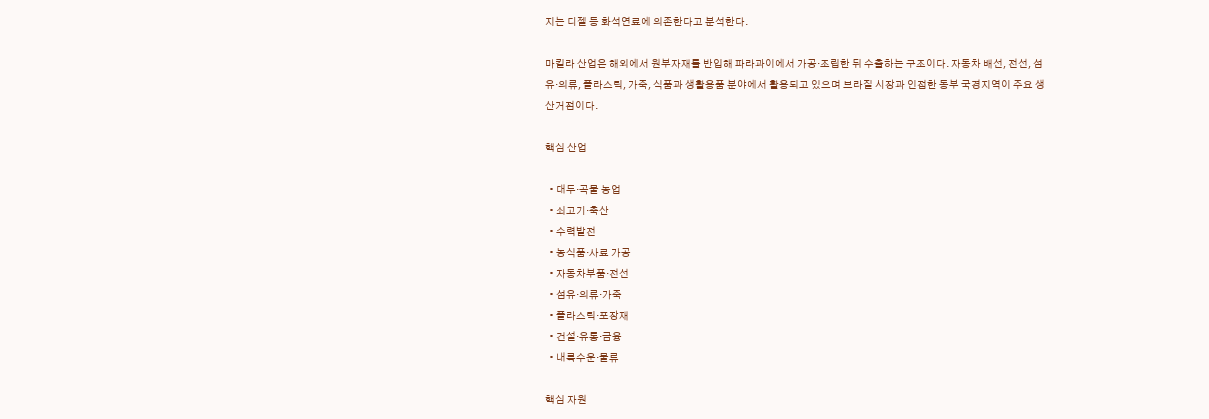지는 디젤 등 화석연료에 의존한다고 분석한다.

마킬라 산업은 해외에서 원부자재를 반입해 파라과이에서 가공·조립한 뒤 수출하는 구조이다. 자동차 배선, 전선, 섬유·의류, 플라스틱, 가죽, 식품과 생활용품 분야에서 활용되고 있으며 브라질 시장과 인접한 동부 국경지역이 주요 생산거점이다.

핵심 산업

  • 대두·곡물 농업
  • 쇠고기·축산
  • 수력발전
  • 농식품·사료 가공
  • 자동차부품·전선
  • 섬유·의류·가죽
  • 플라스틱·포장재
  • 건설·유통·금융
  • 내륙수운·물류

핵심 자원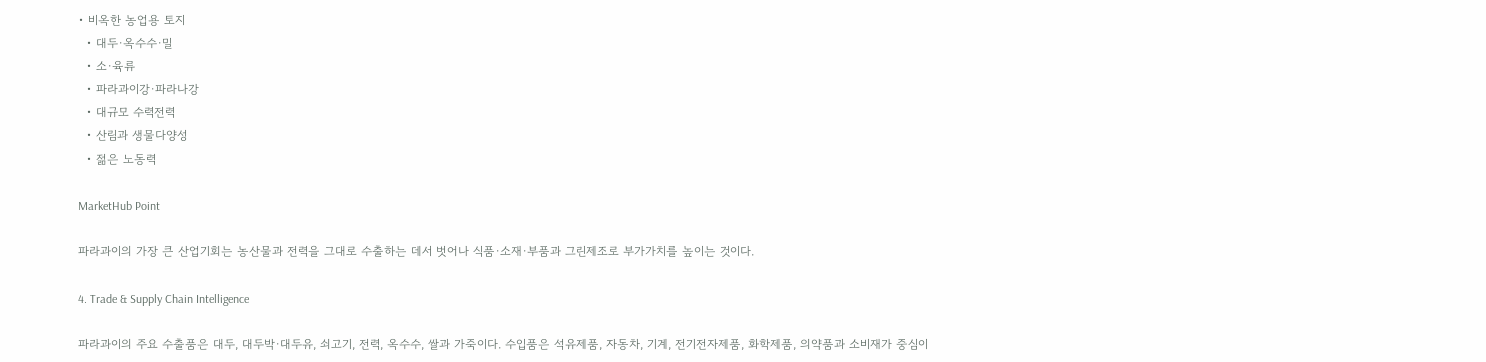• 비옥한 농업용 토지
  • 대두·옥수수·밀
  • 소·육류
  • 파라과이강·파라나강
  • 대규모 수력전력
  • 산림과 생물다양성
  • 젊은 노동력

MarketHub Point

파라과이의 가장 큰 산업기회는 농산물과 전력을 그대로 수출하는 데서 벗어나 식품·소재·부품과 그린제조로 부가가치를 높이는 것이다.

4. Trade & Supply Chain Intelligence

파라과이의 주요 수출품은 대두, 대두박·대두유, 쇠고기, 전력, 옥수수, 쌀과 가죽이다. 수입품은 석유제품, 자동차, 기계, 전기전자제품, 화학제품, 의약품과 소비재가 중심이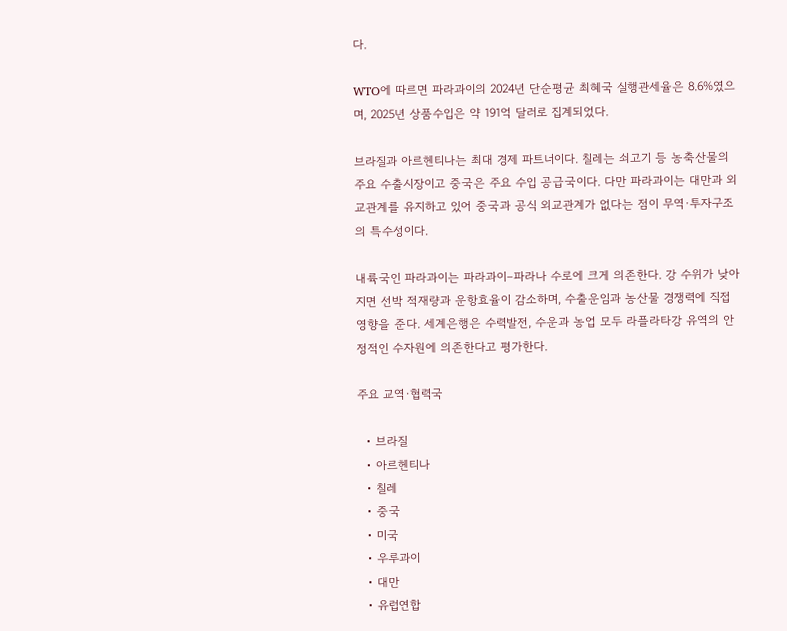다.

WTO에 따르면 파라과이의 2024년 단순평균 최혜국 실행관세율은 8.6%였으며, 2025년 상품수입은 약 191억 달러로 집계되었다.

브라질과 아르헨티나는 최대 경제 파트너이다. 칠레는 쇠고기 등 농축산물의 주요 수출시장이고 중국은 주요 수입 공급국이다. 다만 파라과이는 대만과 외교관계를 유지하고 있어 중국과 공식 외교관계가 없다는 점이 무역·투자구조의 특수성이다.

내륙국인 파라과이는 파라과이–파라나 수로에 크게 의존한다. 강 수위가 낮아지면 선박 적재량과 운항효율이 감소하며, 수출운임과 농산물 경쟁력에 직접 영향을 준다. 세계은행은 수력발전, 수운과 농업 모두 라플라타강 유역의 안정적인 수자원에 의존한다고 평가한다.

주요 교역·협력국

  • 브라질
  • 아르헨티나
  • 칠레
  • 중국
  • 미국
  • 우루과이
  • 대만
  • 유럽연합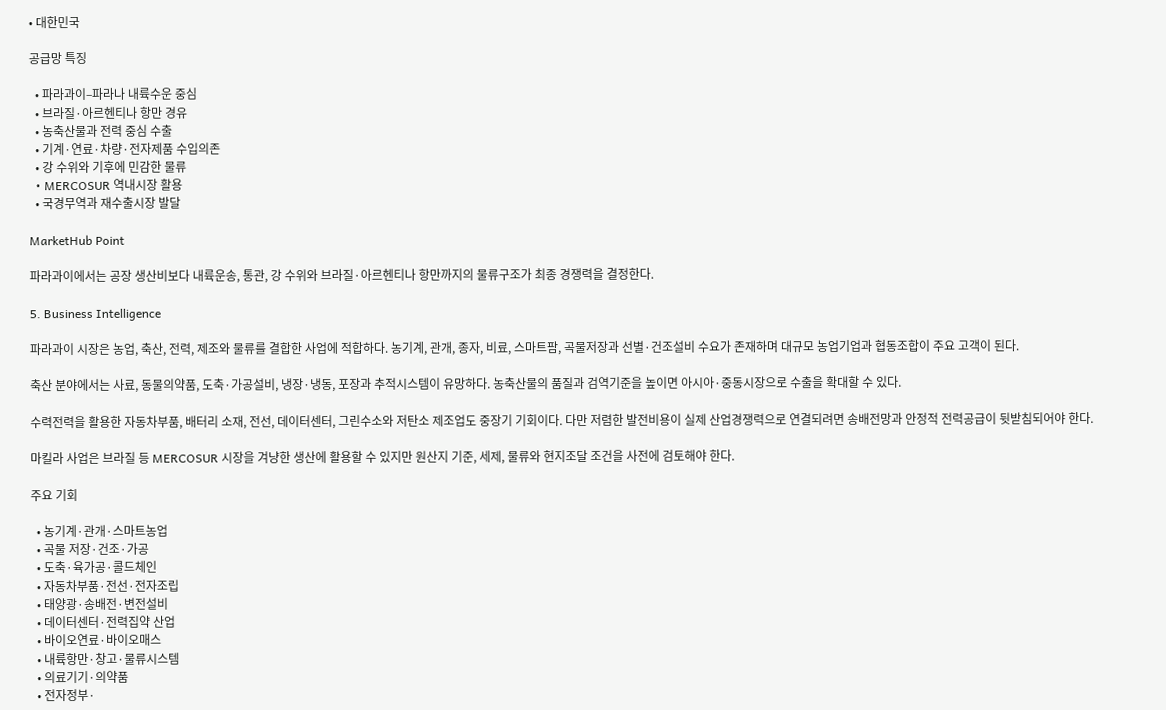• 대한민국

공급망 특징

  • 파라과이–파라나 내륙수운 중심
  • 브라질·아르헨티나 항만 경유
  • 농축산물과 전력 중심 수출
  • 기계·연료·차량·전자제품 수입의존
  • 강 수위와 기후에 민감한 물류
  • MERCOSUR 역내시장 활용
  • 국경무역과 재수출시장 발달

MarketHub Point

파라과이에서는 공장 생산비보다 내륙운송, 통관, 강 수위와 브라질·아르헨티나 항만까지의 물류구조가 최종 경쟁력을 결정한다.

5. Business Intelligence

파라과이 시장은 농업, 축산, 전력, 제조와 물류를 결합한 사업에 적합하다. 농기계, 관개, 종자, 비료, 스마트팜, 곡물저장과 선별·건조설비 수요가 존재하며 대규모 농업기업과 협동조합이 주요 고객이 된다.

축산 분야에서는 사료, 동물의약품, 도축·가공설비, 냉장·냉동, 포장과 추적시스템이 유망하다. 농축산물의 품질과 검역기준을 높이면 아시아·중동시장으로 수출을 확대할 수 있다.

수력전력을 활용한 자동차부품, 배터리 소재, 전선, 데이터센터, 그린수소와 저탄소 제조업도 중장기 기회이다. 다만 저렴한 발전비용이 실제 산업경쟁력으로 연결되려면 송배전망과 안정적 전력공급이 뒷받침되어야 한다.

마킬라 사업은 브라질 등 MERCOSUR 시장을 겨냥한 생산에 활용할 수 있지만 원산지 기준, 세제, 물류와 현지조달 조건을 사전에 검토해야 한다.

주요 기회

  • 농기계·관개·스마트농업
  • 곡물 저장·건조·가공
  • 도축·육가공·콜드체인
  • 자동차부품·전선·전자조립
  • 태양광·송배전·변전설비
  • 데이터센터·전력집약 산업
  • 바이오연료·바이오매스
  • 내륙항만·창고·물류시스템
  • 의료기기·의약품
  • 전자정부·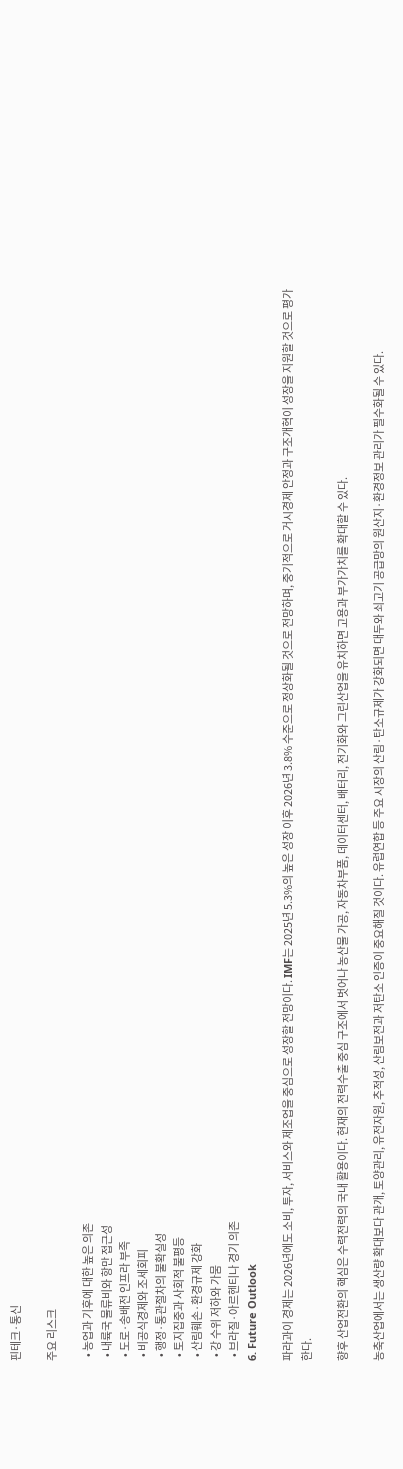핀테크·통신

주요 리스크

  • 농업과 기후에 대한 높은 의존
  • 내륙국 물류비와 항만 접근성
  • 도로·송배전 인프라 부족
  • 비공식경제와 조세회피
  • 행정·통관절차의 불확실성
  • 토지집중과 사회적 불평등
  • 산림훼손·환경규제 강화
  • 강 수위 저하와 가뭄
  • 브라질·아르헨티나 경기 의존
6. Future Outlook

파라과이 경제는 2026년에도 소비, 투자, 서비스와 제조업을 중심으로 성장할 전망이다. IMF는 2025년 5.3%의 높은 성장 이후 2026년 3.8% 수준으로 정상화될 것으로 전망하며, 중기적으로 거시경제 안정과 구조개혁이 성장을 지원할 것으로 평가한다.

향후 산업전환의 핵심은 수력전력의 국내 활용이다. 현재의 전력수출 중심 구조에서 벗어나 농산물 가공, 자동차부품, 데이터센터, 배터리, 전기화와 그린산업을 유치하면 고용과 부가가치를 확대할 수 있다.

농축산업에서는 생산량 확대보다 관개, 토양관리, 유전자원, 추적성, 산림보전과 저탄소 인증이 중요해질 것이다. 유럽연합 등 주요 시장의 산림·탄소규제가 강화되면 대두와 쇠고기 공급망의 원산지·환경정보 관리가 필수화될 수 있다.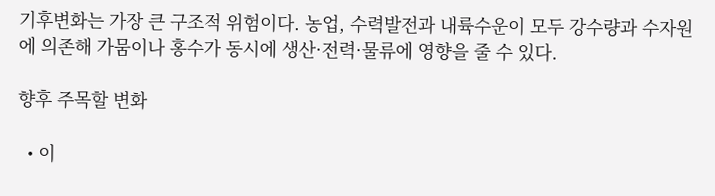기후변화는 가장 큰 구조적 위험이다. 농업, 수력발전과 내륙수운이 모두 강수량과 수자원에 의존해 가뭄이나 홍수가 동시에 생산·전력·물류에 영향을 줄 수 있다.

향후 주목할 변화

  • 이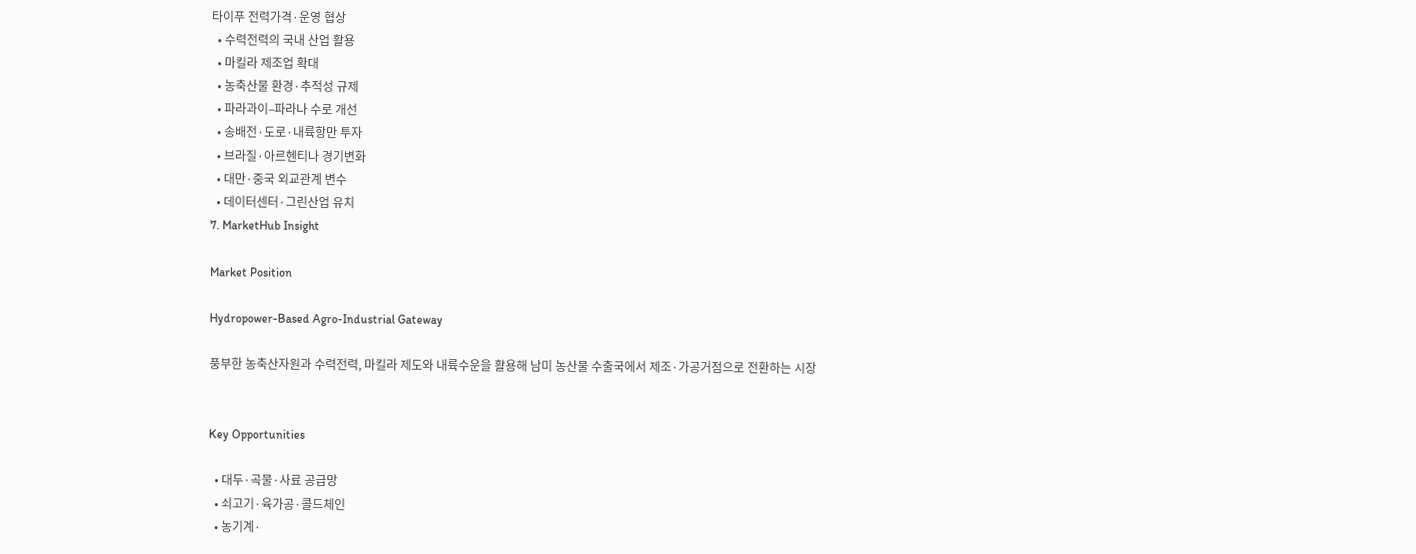타이푸 전력가격·운영 협상
  • 수력전력의 국내 산업 활용
  • 마킬라 제조업 확대
  • 농축산물 환경·추적성 규제
  • 파라과이–파라나 수로 개선
  • 송배전·도로·내륙항만 투자
  • 브라질·아르헨티나 경기변화
  • 대만·중국 외교관계 변수
  • 데이터센터·그린산업 유치
7. MarketHub Insight

Market Position

Hydropower-Based Agro-Industrial Gateway

풍부한 농축산자원과 수력전력, 마킬라 제도와 내륙수운을 활용해 남미 농산물 수출국에서 제조·가공거점으로 전환하는 시장


Key Opportunities

  • 대두·곡물·사료 공급망
  • 쇠고기·육가공·콜드체인
  • 농기계·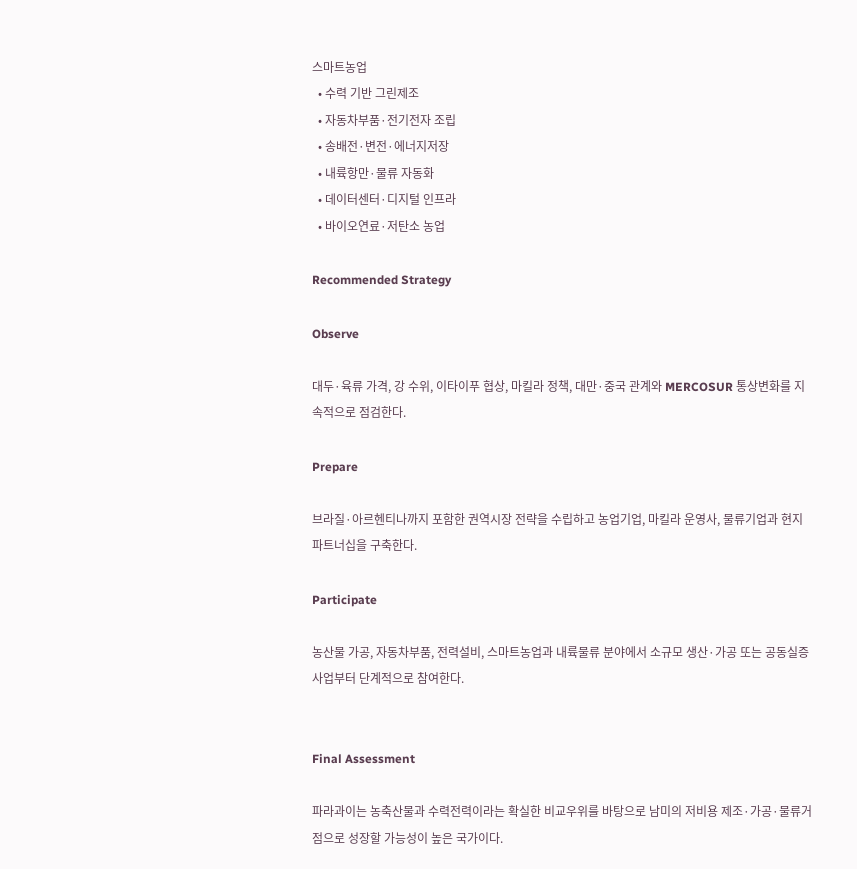스마트농업
  • 수력 기반 그린제조
  • 자동차부품·전기전자 조립
  • 송배전·변전·에너지저장
  • 내륙항만·물류 자동화
  • 데이터센터·디지털 인프라
  • 바이오연료·저탄소 농업

Recommended Strategy

Observe

대두·육류 가격, 강 수위, 이타이푸 협상, 마킬라 정책, 대만·중국 관계와 MERCOSUR 통상변화를 지속적으로 점검한다.

Prepare

브라질·아르헨티나까지 포함한 권역시장 전략을 수립하고 농업기업, 마킬라 운영사, 물류기업과 현지 파트너십을 구축한다.

Participate

농산물 가공, 자동차부품, 전력설비, 스마트농업과 내륙물류 분야에서 소규모 생산·가공 또는 공동실증사업부터 단계적으로 참여한다.


Final Assessment

파라과이는 농축산물과 수력전력이라는 확실한 비교우위를 바탕으로 남미의 저비용 제조·가공·물류거점으로 성장할 가능성이 높은 국가이다.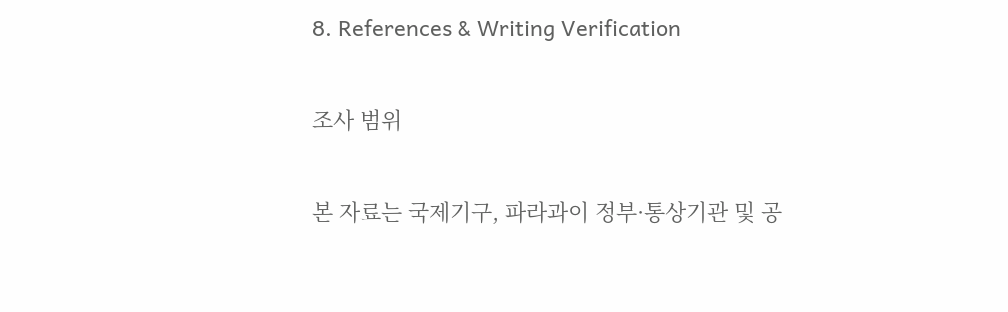8. References & Writing Verification

조사 범위

본 자료는 국제기구, 파라과이 정부·통상기관 및 공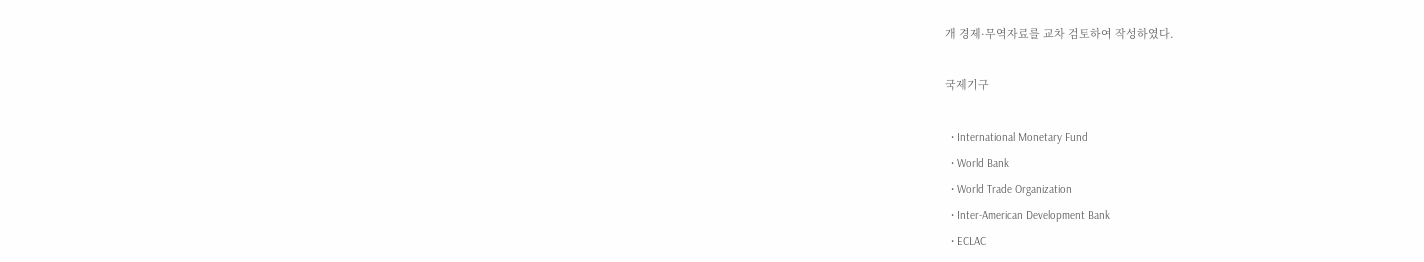개 경제·무역자료를 교차 검토하여 작성하였다.

국제기구

  • International Monetary Fund
  • World Bank
  • World Trade Organization
  • Inter-American Development Bank
  • ECLAC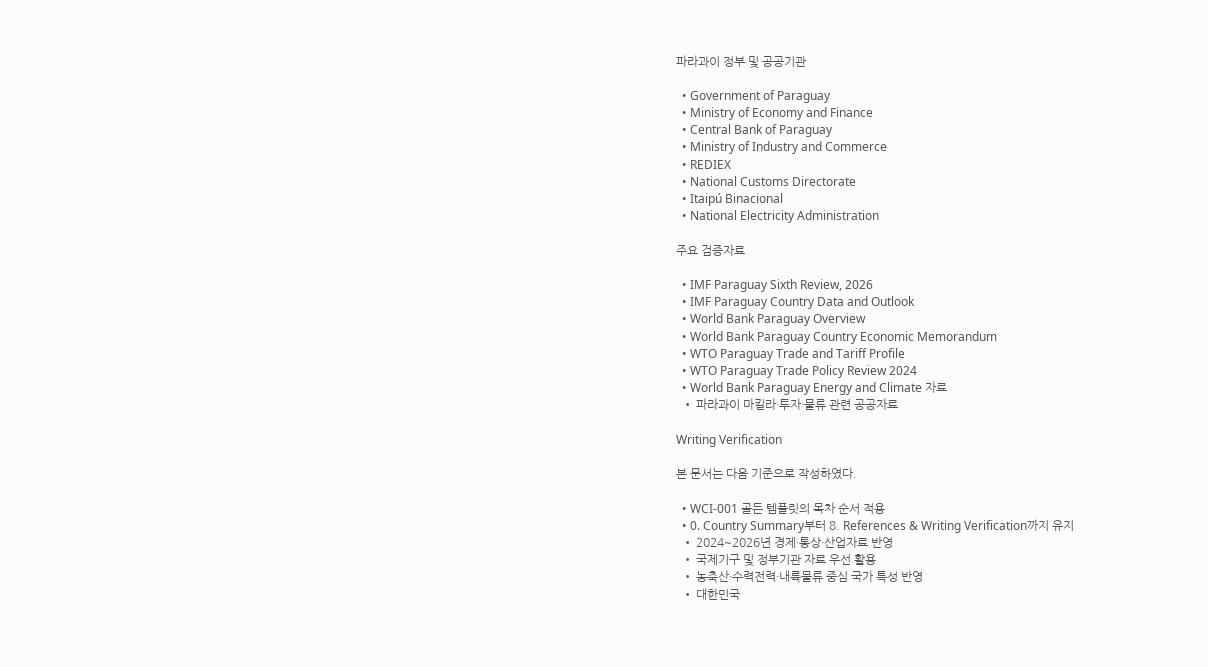파라과이 정부 및 공공기관

  • Government of Paraguay
  • Ministry of Economy and Finance
  • Central Bank of Paraguay
  • Ministry of Industry and Commerce
  • REDIEX
  • National Customs Directorate
  • Itaipú Binacional
  • National Electricity Administration

주요 검증자료

  • IMF Paraguay Sixth Review, 2026
  • IMF Paraguay Country Data and Outlook
  • World Bank Paraguay Overview
  • World Bank Paraguay Country Economic Memorandum
  • WTO Paraguay Trade and Tariff Profile
  • WTO Paraguay Trade Policy Review 2024
  • World Bank Paraguay Energy and Climate 자료
  • 파라과이 마킬라·투자·물류 관련 공공자료

Writing Verification

본 문서는 다음 기준으로 작성하였다.

  • WCI-001 골든 템플릿의 목차 순서 적용
  • 0. Country Summary부터 8. References & Writing Verification까지 유지
  • 2024~2026년 경제·통상·산업자료 반영
  • 국제기구 및 정부기관 자료 우선 활용
  • 농축산·수력전력·내륙물류 중심 국가 특성 반영
  • 대한민국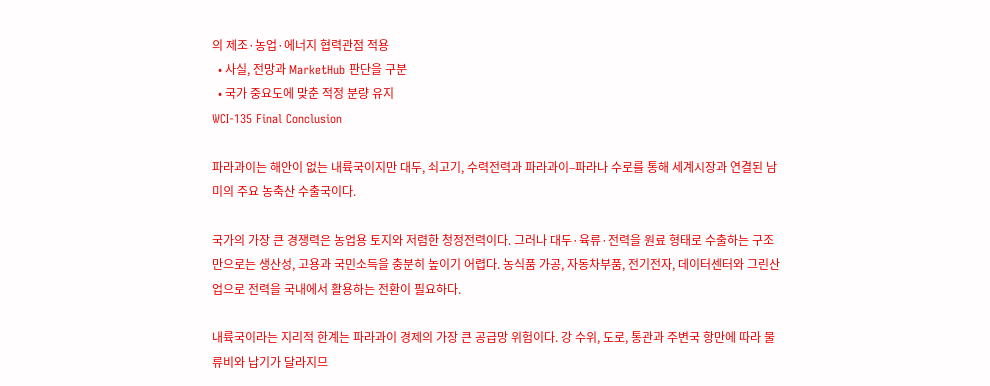의 제조·농업·에너지 협력관점 적용
  • 사실, 전망과 MarketHub 판단을 구분
  • 국가 중요도에 맞춘 적정 분량 유지
WCI-135 Final Conclusion

파라과이는 해안이 없는 내륙국이지만 대두, 쇠고기, 수력전력과 파라과이–파라나 수로를 통해 세계시장과 연결된 남미의 주요 농축산 수출국이다.

국가의 가장 큰 경쟁력은 농업용 토지와 저렴한 청정전력이다. 그러나 대두·육류·전력을 원료 형태로 수출하는 구조만으로는 생산성, 고용과 국민소득을 충분히 높이기 어렵다. 농식품 가공, 자동차부품, 전기전자, 데이터센터와 그린산업으로 전력을 국내에서 활용하는 전환이 필요하다.

내륙국이라는 지리적 한계는 파라과이 경제의 가장 큰 공급망 위험이다. 강 수위, 도로, 통관과 주변국 항만에 따라 물류비와 납기가 달라지므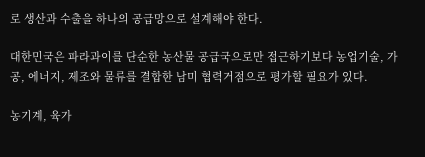로 생산과 수출을 하나의 공급망으로 설계해야 한다.

대한민국은 파라과이를 단순한 농산물 공급국으로만 접근하기보다 농업기술, 가공, 에너지, 제조와 물류를 결합한 남미 협력거점으로 평가할 필요가 있다.

농기계, 육가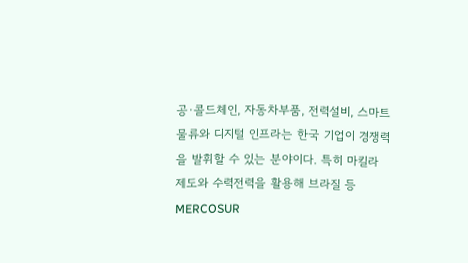공·콜드체인, 자동차부품, 전력설비, 스마트물류와 디지털 인프라는 한국 기업이 경쟁력을 발휘할 수 있는 분야이다. 특히 마킬라 제도와 수력전력을 활용해 브라질 등 MERCOSUR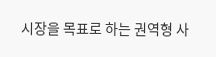시장을 목표로 하는 권역형 사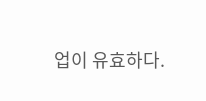업이 유효하다.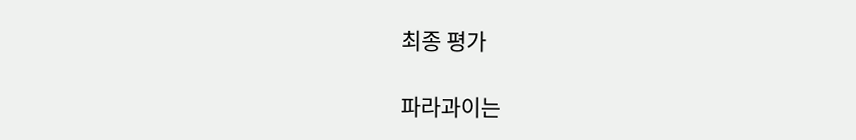최종 평가

파라과이는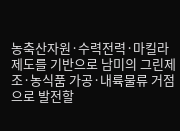농축산자원·수력전력·마킬라 제도를 기반으로 남미의 그린제조·농식품 가공·내륙물류 거점으로 발전할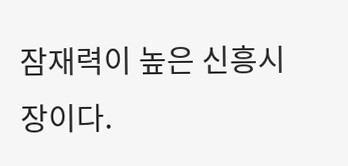잠재력이 높은 신흥시장이다.